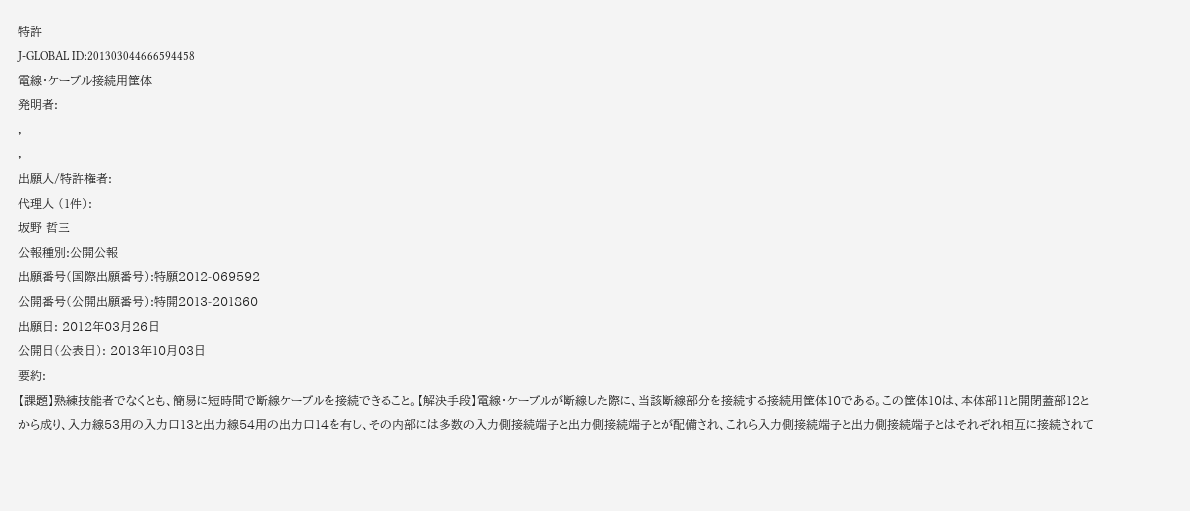特許
J-GLOBAL ID:201303044666594458
電線・ケーブル接続用筐体
発明者:
,
,
出願人/特許権者:
代理人 (1件):
坂野 哲三
公報種別:公開公報
出願番号(国際出願番号):特願2012-069592
公開番号(公開出願番号):特開2013-201860
出願日: 2012年03月26日
公開日(公表日): 2013年10月03日
要約:
【課題】熟練技能者でなくとも、簡易に短時間で断線ケーブルを接続できること。【解決手段】電線・ケーブルが断線した際に、当該断線部分を接続する接続用筐体10である。この筐体10は、本体部11と開閉蓋部12とから成り、入力線53用の入力口13と出力線54用の出力口14を有し、その内部には多数の入力側接続端子と出力側接続端子とが配備され、これら入力側接続端子と出力側接続端子とはそれぞれ相互に接続されて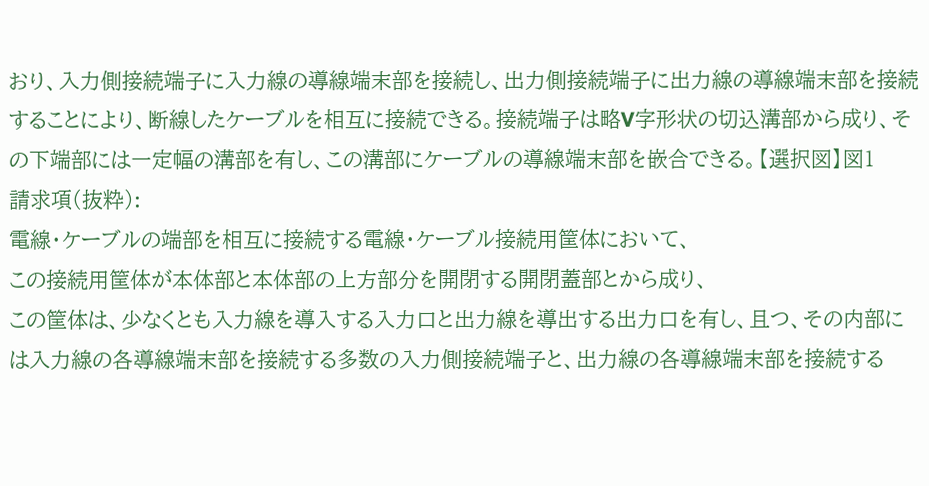おり、入力側接続端子に入力線の導線端末部を接続し、出力側接続端子に出力線の導線端末部を接続することにより、断線したケーブルを相互に接続できる。接続端子は略V字形状の切込溝部から成り、その下端部には一定幅の溝部を有し、この溝部にケーブルの導線端末部を嵌合できる。【選択図】図1
請求項(抜粋):
電線・ケーブルの端部を相互に接続する電線・ケーブル接続用筐体において、
この接続用筐体が本体部と本体部の上方部分を開閉する開閉蓋部とから成り、
この筐体は、少なくとも入力線を導入する入力口と出力線を導出する出力口を有し、且つ、その内部には入力線の各導線端末部を接続する多数の入力側接続端子と、出力線の各導線端末部を接続する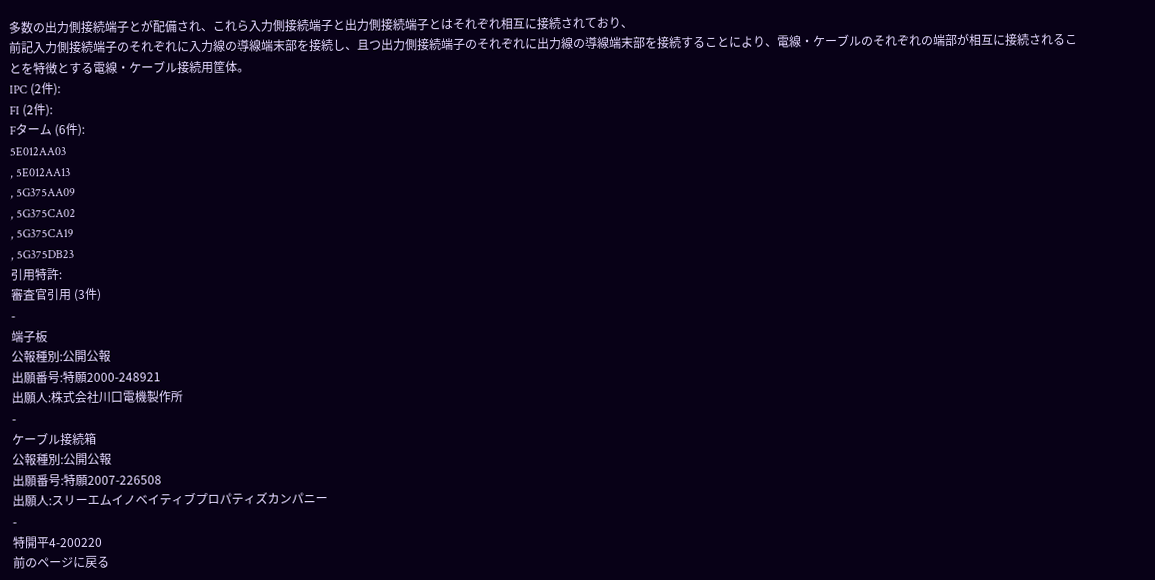多数の出力側接続端子とが配備され、これら入力側接続端子と出力側接続端子とはそれぞれ相互に接続されており、
前記入力側接続端子のそれぞれに入力線の導線端末部を接続し、且つ出力側接続端子のそれぞれに出力線の導線端末部を接続することにより、電線・ケーブルのそれぞれの端部が相互に接続されることを特徴とする電線・ケーブル接続用筐体。
IPC (2件):
FI (2件):
Fターム (6件):
5E012AA03
, 5E012AA13
, 5G375AA09
, 5G375CA02
, 5G375CA19
, 5G375DB23
引用特許:
審査官引用 (3件)
-
端子板
公報種別:公開公報
出願番号:特願2000-248921
出願人:株式会社川口電機製作所
-
ケーブル接続箱
公報種別:公開公報
出願番号:特願2007-226508
出願人:スリーエムイノベイティブプロパティズカンパニー
-
特開平4-200220
前のページに戻る